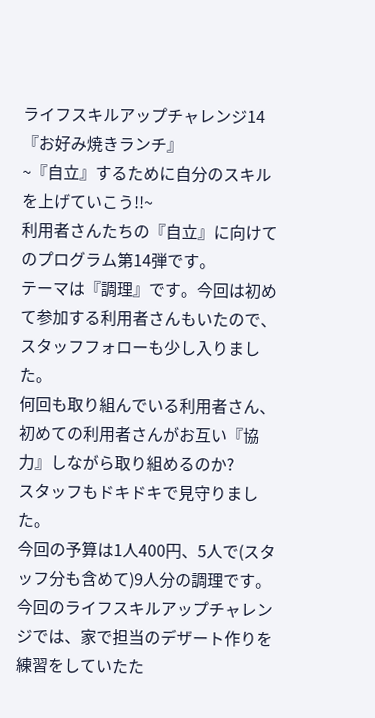ライフスキルアップチャレンジ14『お好み焼きランチ』
~『自立』するために自分のスキルを上げていこう!!~
利用者さんたちの『自立』に向けてのプログラム第14弾です。
テーマは『調理』です。今回は初めて参加する利用者さんもいたので、スタッフフォローも少し入りました。
何回も取り組んでいる利用者さん、初めての利用者さんがお互い『協力』しながら取り組めるのか?
スタッフもドキドキで見守りました。
今回の予算は1人400円、5人で(スタッフ分も含めて)9人分の調理です。
今回のライフスキルアップチャレンジでは、家で担当のデザート作りを練習をしていたた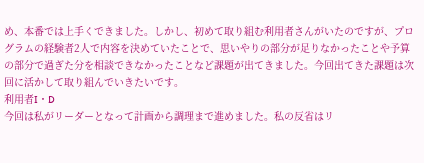め、本番では上手くできました。しかし、初めて取り組む利用者さんがいたのですが、プログラムの経験者2人で内容を決めていたことで、思いやりの部分が足りなかったことや予算の部分で過ぎた分を相談できなかったことなど課題が出てきました。今回出てきた課題は次回に活かして取り組んでいきたいです。
利用者I・D
今回は私がリーダーとなって計画から調理まで進めました。私の反省はリ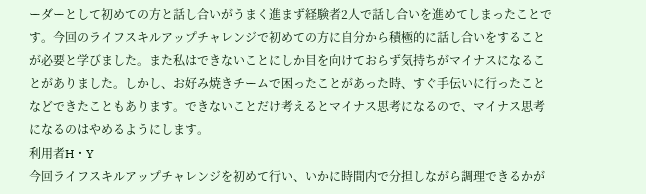ーダーとして初めての方と話し合いがうまく進まず経験者2人で話し合いを進めてしまったことです。今回のライフスキルアップチャレンジで初めての方に自分から積極的に話し合いをすることが必要と学びました。また私はできないことにしか目を向けておらず気持ちがマイナスになることがありました。しかし、お好み焼きチームで困ったことがあった時、すぐ手伝いに行ったことなどできたこともあります。できないことだけ考えるとマイナス思考になるので、マイナス思考になるのはやめるようにします。
利用者H・Y
今回ライフスキルアップチャレンジを初めて行い、いかに時間内で分担しながら調理できるかが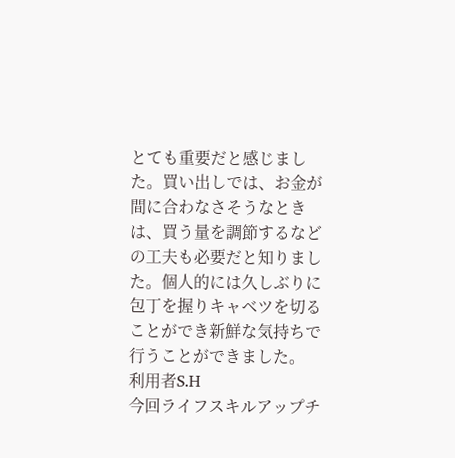とても重要だと感じました。買い出しでは、お金が間に合わなさそうなときは、買う量を調節するなどの工夫も必要だと知りました。個人的には久しぶりに包丁を握りキャベツを切ることができ新鮮な気持ちで行うことができました。
利用者S.H
今回ライフスキルアップチ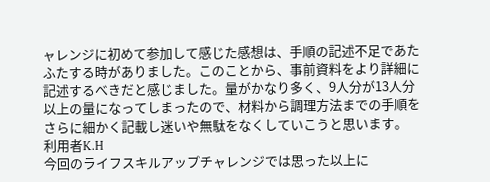ャレンジに初めて参加して感じた感想は、手順の記述不足であたふたする時がありました。このことから、事前資料をより詳細に記述するべきだと感じました。量がかなり多く、9人分が13人分以上の量になってしまったので、材料から調理方法までの手順をさらに細かく記載し迷いや無駄をなくしていこうと思います。
利用者K.H
今回のライフスキルアップチャレンジでは思った以上に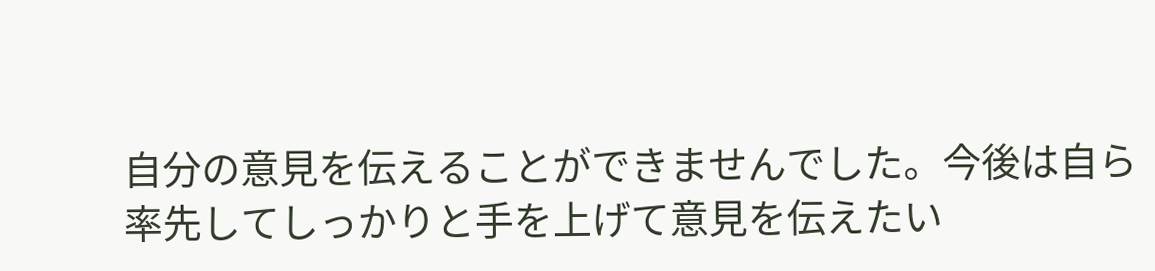自分の意見を伝えることができませんでした。今後は自ら率先してしっかりと手を上げて意見を伝えたい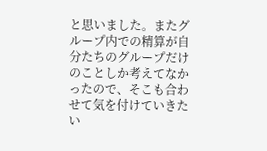と思いました。またグループ内での精算が自分たちのグループだけのことしか考えてなかったので、そこも合わせて気を付けていきたい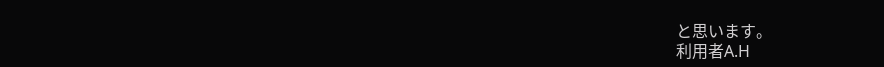と思います。
利用者A.H